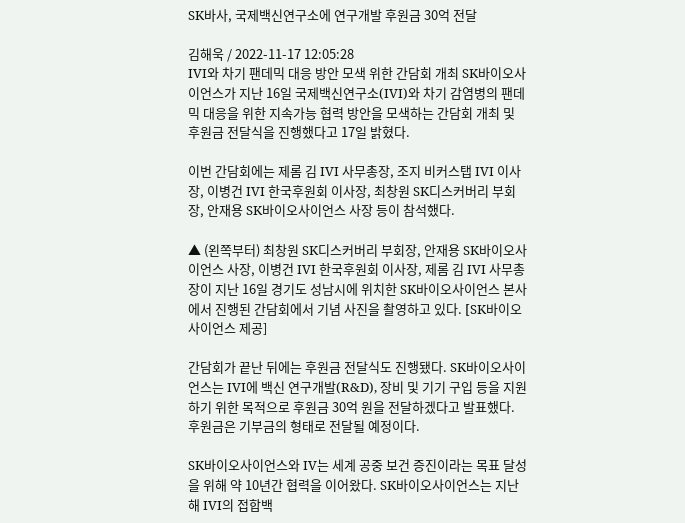SK바사, 국제백신연구소에 연구개발 후원금 30억 전달

김해욱 / 2022-11-17 12:05:28
IVI와 차기 팬데믹 대응 방안 모색 위한 간담회 개최 SK바이오사이언스가 지난 16일 국제백신연구소(IVI)와 차기 감염병의 팬데믹 대응을 위한 지속가능 협력 방안을 모색하는 간담회 개최 및 후원금 전달식을 진행했다고 17일 밝혔다.

이번 간담회에는 제롬 김 IVI 사무총장, 조지 비커스탭 IVI 이사장, 이병건 IVI 한국후원회 이사장, 최창원 SK디스커버리 부회장, 안재용 SK바이오사이언스 사장 등이 참석했다.

▲ (왼쪽부터) 최창원 SK디스커버리 부회장, 안재용 SK바이오사이언스 사장, 이병건 IVI 한국후원회 이사장, 제롬 김 IVI 사무총장이 지난 16일 경기도 성남시에 위치한 SK바이오사이언스 본사에서 진행된 간담회에서 기념 사진을 촬영하고 있다. [SK바이오사이언스 제공]

간담회가 끝난 뒤에는 후원금 전달식도 진행됐다. SK바이오사이언스는 IVI에 백신 연구개발(R&D), 장비 및 기기 구입 등을 지원하기 위한 목적으로 후원금 30억 원을 전달하겠다고 발표했다. 후원금은 기부금의 형태로 전달될 예정이다.

SK바이오사이언스와 IV는 세계 공중 보건 증진이라는 목표 달성을 위해 약 10년간 협력을 이어왔다. SK바이오사이언스는 지난해 IVI의 접합백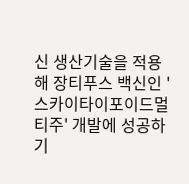신 생산기술을 적용해 장티푸스 백신인 '스카이타이포이드멀티주' 개발에 성공하기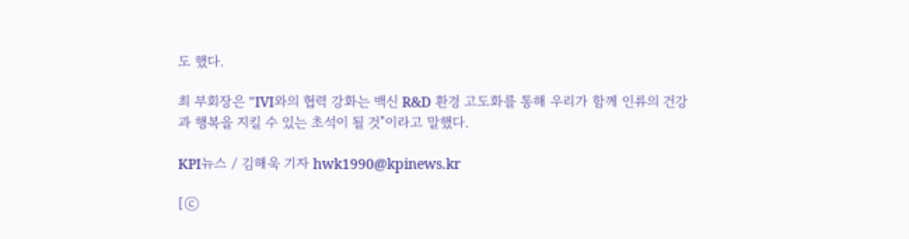도 했다.

최 부회장은 "IVI와의 협력 강화는 백신 R&D 환경 고도화를 통해 우리가 함께 인류의 건강과 행복을 지킬 수 있는 초석이 될 것"이라고 말했다.

KPI뉴스 / 김해욱 기자 hwk1990@kpinews.kr

[ⓒ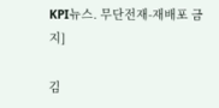KPI뉴스. 무단전재-재배포 금지]

김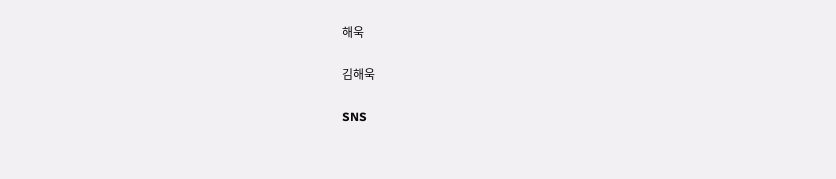해욱

김해욱

SNS